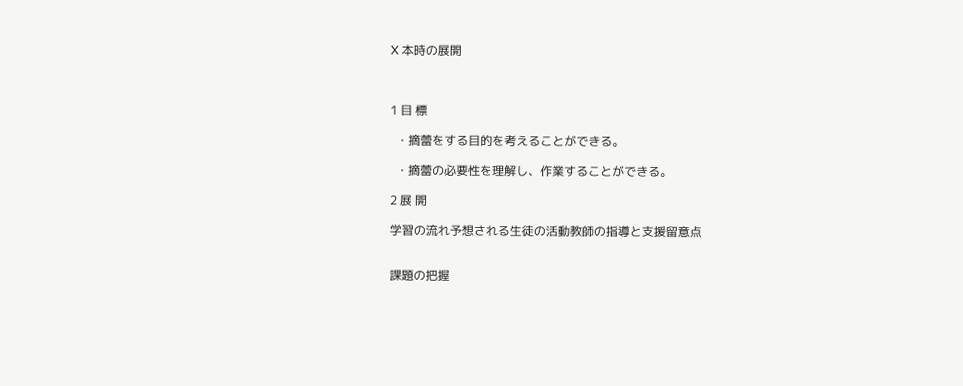X 本時の展開



1 目 標

  ・摘蕾をする目的を考えることができる。

  ・摘蕾の必要性を理解し、作業することができる。

2 展 開

学習の流れ予想される生徒の活動教師の指導と支援留意点


課題の把握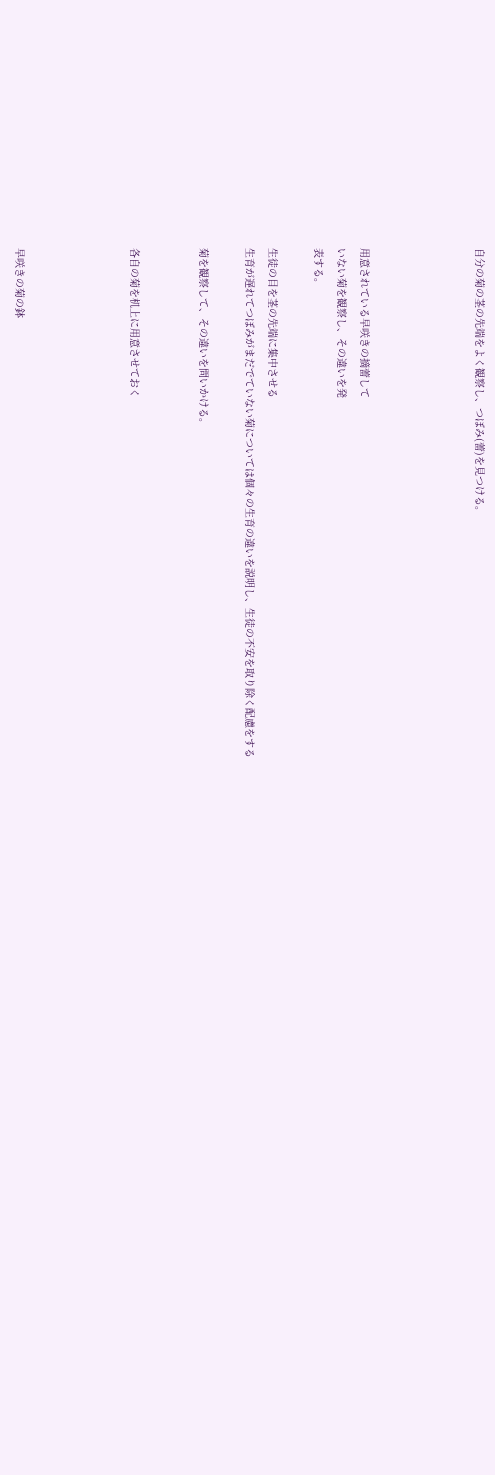自分の菊の茎の先端をよく観察し、つぼみ(蕾)を見つける。




用意されている早咲きの摘蕾して
いない菊を観察し、その違いを発
表する。

生徒の目を茎の先端に集中させる
生育が遅れてつぼみがまだでていない菊については個々の生育の違いを説明し、生徒の不安を取り除く配慮をする

菊を観察して、その違いを問いかける。


各自の菊を机上に用意させておく




早咲きの菊の鉢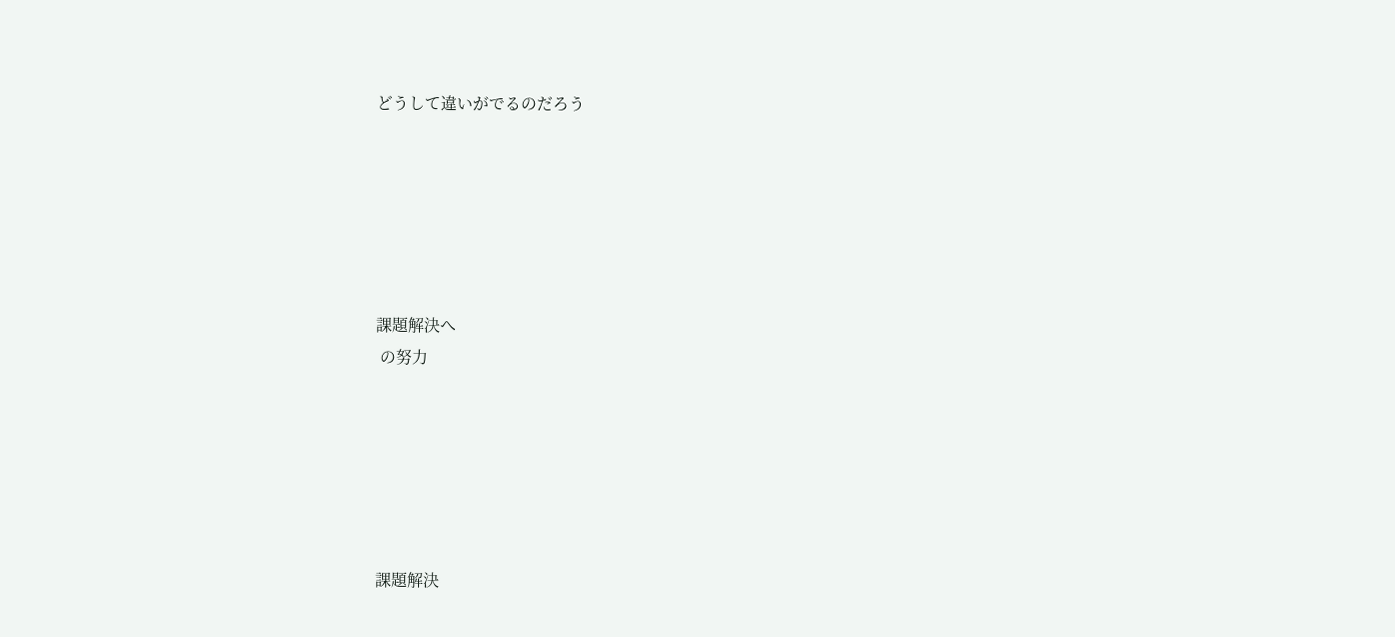どうして違いがでるのだろう






課題解決へ
 の努力






課題解決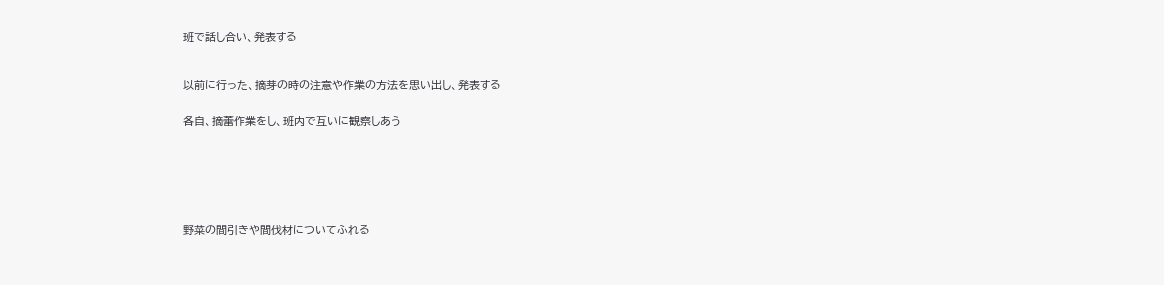班で話し合い、発表する



以前に行った、摘芽の時の注意や作業の方法を思い出し、発表する


各自、摘蕾作業をし、班内で互いに観察しあう








野菜の間引きや間伐材についてふれる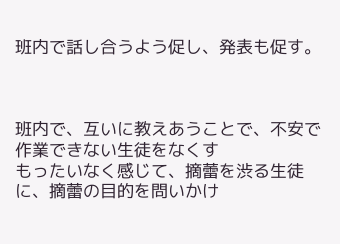班内で話し合うよう促し、発表も促す。



班内で、互いに教えあうことで、不安で作業できない生徒をなくす
もったいなく感じて、摘蕾を渋る生徒に、摘蕾の目的を問いかけ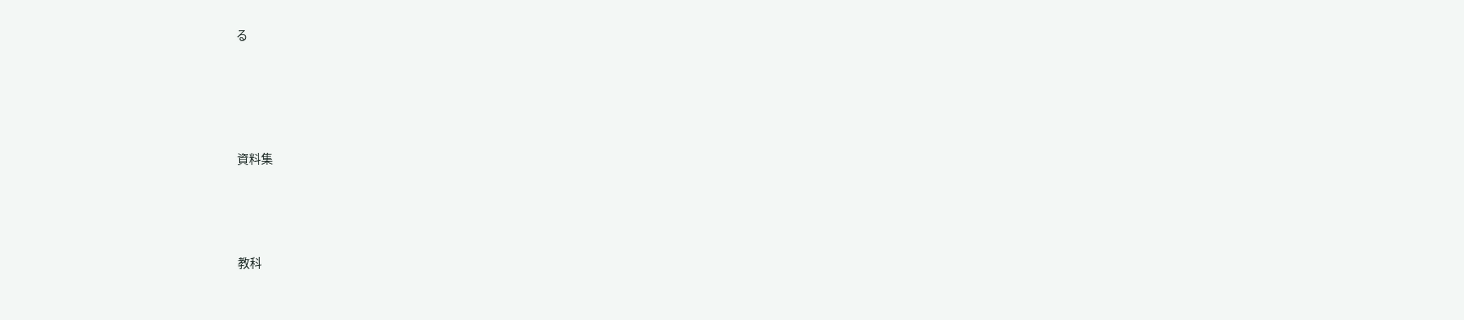る





資料集




教科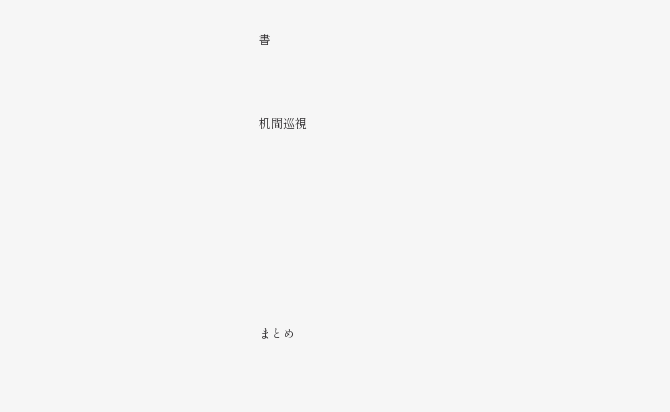書



机間巡視









まとめ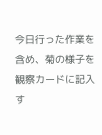今日行った作業を含め、菊の様子を観察カードに記入す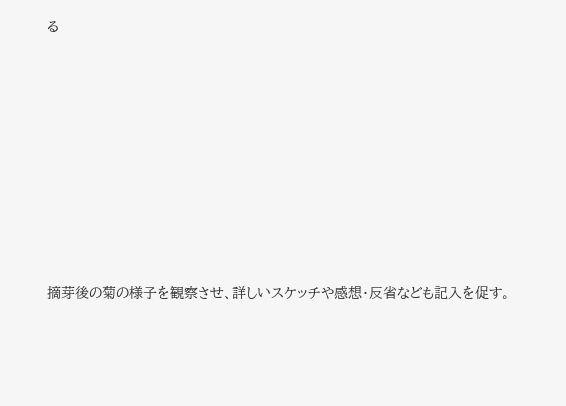る








摘芽後の菊の様子を観察させ、詳しいスケッチや感想・反省なども記入を促す。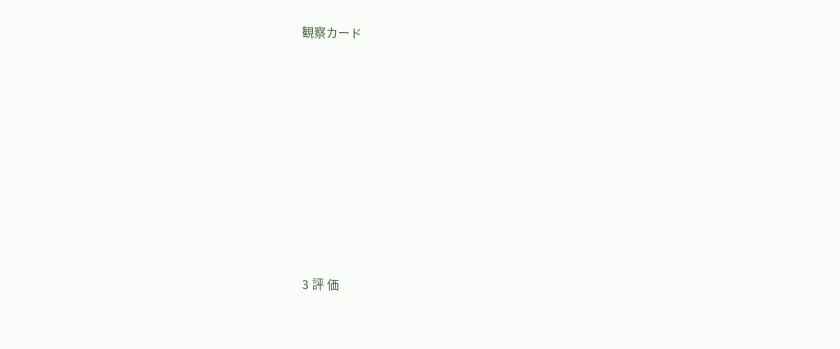観察カード











3 評 価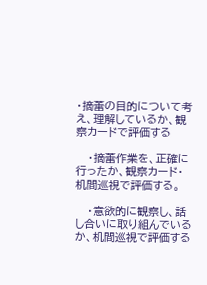・摘蕾の目的について考え、理解しているか、観察カードで評価する

   ・摘蕾作業を、正確に行ったか、観察カード・机間巡視で評価する。

   ・意欲的に観察し、話し合いに取り組んでいるか、机間巡視で評価する